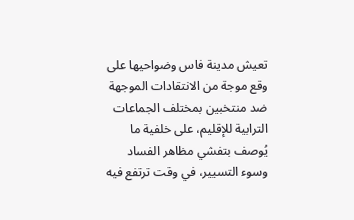تعيش مدينة فاس وضواحيها على وقع موجة من الانتقادات الموجهة ضد منتخبين بمختلف الجماعات الترابية للإقليم، على خلفية ما يُوصف بتفشي مظاهر الفساد وسوء التسيير، في وقت ترتفع فيه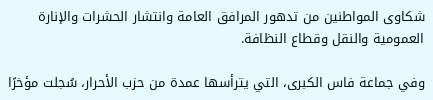شكاوى المواطنين من تدهور المرافق العامة وانتشار الحشرات والإنارة العمومية والنقل وقطاع النظافة.

وفي جماعة فاس الكبرى، التي يترأسها عمدة من حزب الأحرار، سُجلت مؤخرًا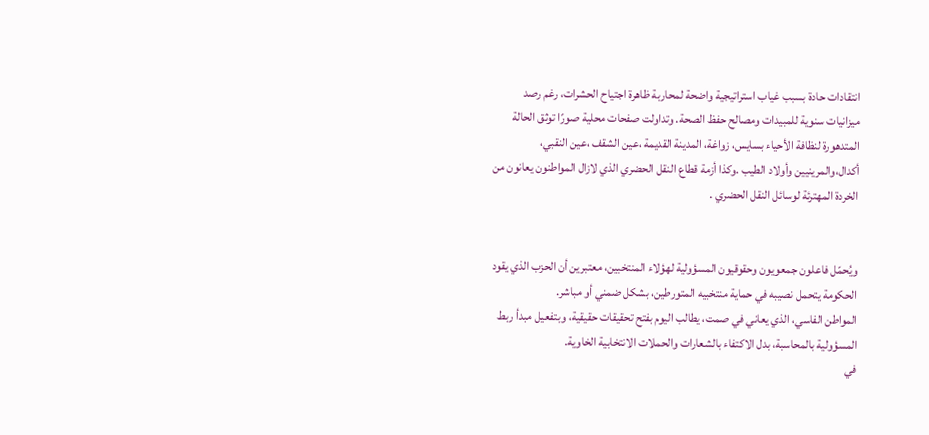انتقادات حادة بسبب غياب استراتيجية واضحة لمحاربة ظاهرة اجتياح الحشرات، رغم رصد ميزانيات سنوية للمبيدات ومصالح حفظ الصحة. وتداولت صفحات محلية صورًا توثق الحالة المتدهورة لنظافة الأحياء بسايس، زواغة، المدينة القديمة ،عين الشقف ،عين النقبي، أكدال،والمرينيين وأولاد الطيب .وكذا أزمة قطاع النقل الحضري الذي لازال المواطنون يعانون من الخردة المهترئة لوسائل النقل الحضري .


ويُحمّل فاعلون جمعويون وحقوقيون المسؤولية لهؤلاء المنتخبين، معتبرين أن الحزب الذي يقود الحكومة يتحمل نصيبه في حماية منتخبيه المتورطين، بشكل ضمني أو مباشر.
المواطن الفاسي، الذي يعاني في صمت، يطالب اليوم بفتح تحقيقات حقيقية، وبتفعيل مبدأ ربط المسؤولية بالمحاسبة، بدل الاكتفاء بالشعارات والحملات الانتخابية الخاوية.
في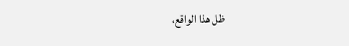ظل هذا الواقع،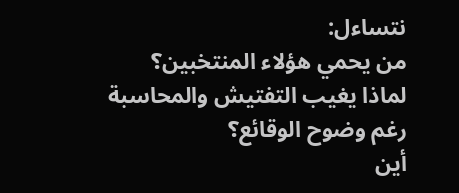نتساءل:
من يحمي هؤلاء المنتخبين؟
لماذا يغيب التفتيش والمحاسبة رغم وضوح الوقائع؟
أين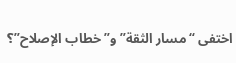اختفى “مسار الثقة” و”خطاب الإصلاح”؟